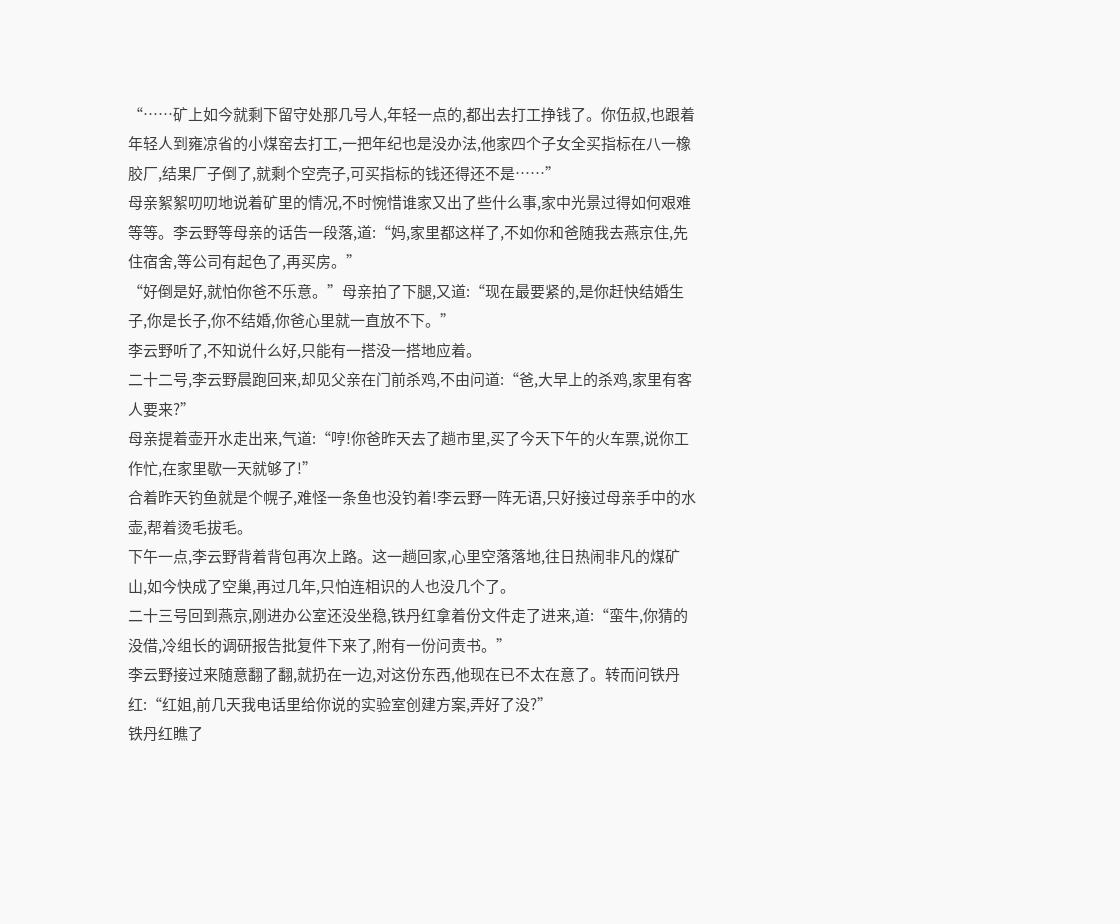“……矿上如今就剩下留守处那几号人,年轻一点的,都出去打工挣钱了。你伍叔,也跟着年轻人到雍凉省的小煤窑去打工,一把年纪也是没办法,他家四个子女全买指标在八一橡胶厂,结果厂子倒了,就剩个空壳子,可买指标的钱还得还不是……”
母亲絮絮叨叨地说着矿里的情况,不时惋惜谁家又出了些什么事,家中光景过得如何艰难等等。李云野等母亲的话告一段落,道:“妈,家里都这样了,不如你和爸随我去燕京住,先住宿舍,等公司有起色了,再买房。”
“好倒是好,就怕你爸不乐意。”母亲拍了下腿,又道:“现在最要紧的,是你赶快结婚生子,你是长子,你不结婚,你爸心里就一直放不下。”
李云野听了,不知说什么好,只能有一搭没一搭地应着。
二十二号,李云野晨跑回来,却见父亲在门前杀鸡,不由问道:“爸,大早上的杀鸡,家里有客人要来?”
母亲提着壶开水走出来,气道:“哼!你爸昨天去了趟市里,买了今天下午的火车票,说你工作忙,在家里歇一天就够了!”
合着昨天钓鱼就是个幌子,难怪一条鱼也没钓着!李云野一阵无语,只好接过母亲手中的水壶,帮着烫毛拔毛。
下午一点,李云野背着背包再次上路。这一趟回家,心里空落落地,往日热闹非凡的煤矿山,如今快成了空巢,再过几年,只怕连相识的人也没几个了。
二十三号回到燕京,刚进办公室还没坐稳,铁丹红拿着份文件走了进来,道:“蛮牛,你猜的没借,冷组长的调研报告批复件下来了,附有一份问责书。”
李云野接过来随意翻了翻,就扔在一边,对这份东西,他现在已不太在意了。转而问铁丹红:“红姐,前几天我电话里给你说的实验室创建方案,弄好了没?”
铁丹红瞧了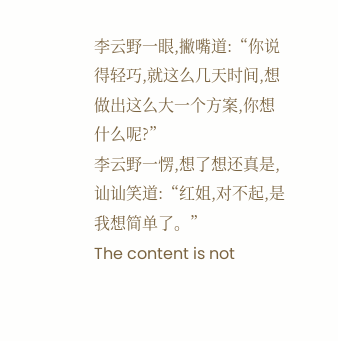李云野一眼,撇嘴道:“你说得轻巧,就这么几天时间,想做出这么大一个方案,你想什么呢?”
李云野一愣,想了想还真是,讪讪笑道:“红姐,对不起,是我想简单了。”
The content is not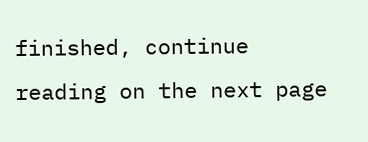finished, continue reading on the next page